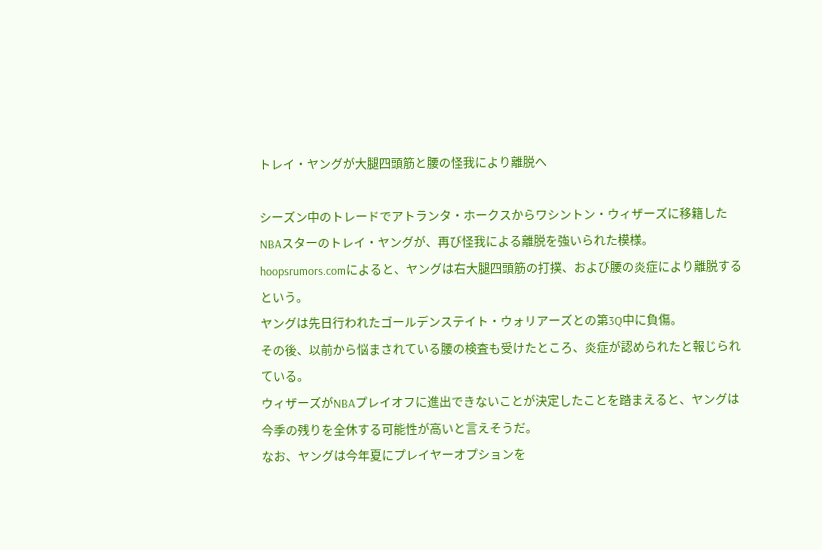トレイ・ヤングが大腿四頭筋と腰の怪我により離脱へ

シーズン中のトレードでアトランタ・ホークスからワシントン・ウィザーズに移籍したNBAスターのトレイ・ヤングが、再び怪我による離脱を強いられた模様。
hoopsrumors.comによると、ヤングは右大腿四頭筋の打撲、および腰の炎症により離脱するという。
ヤングは先日行われたゴールデンステイト・ウォリアーズとの第3Q中に負傷。
その後、以前から悩まされている腰の検査も受けたところ、炎症が認められたと報じられている。
ウィザーズがNBAプレイオフに進出できないことが決定したことを踏まえると、ヤングは今季の残りを全休する可能性が高いと言えそうだ。
なお、ヤングは今年夏にプレイヤーオプションを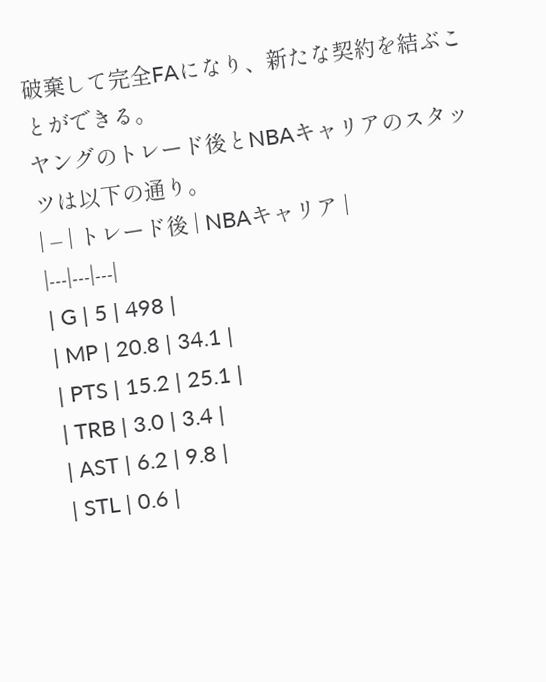破棄して完全FAになり、新たな契約を結ぶことができる。
ヤングのトレード後とNBAキャリアのスタッツは以下の通り。
| – | トレード後 | NBAキャリア |
|---|---|---|
| G | 5 | 498 |
| MP | 20.8 | 34.1 |
| PTS | 15.2 | 25.1 |
| TRB | 3.0 | 3.4 |
| AST | 6.2 | 9.8 |
| STL | 0.6 |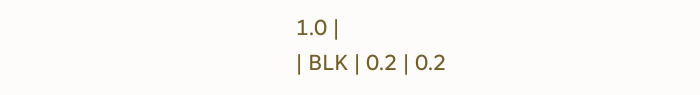1.0 |
| BLK | 0.2 | 0.2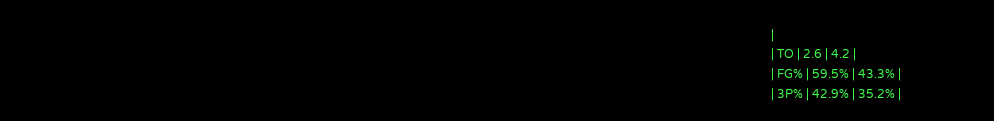|
| TO | 2.6 | 4.2 |
| FG% | 59.5% | 43.3% |
| 3P% | 42.9% | 35.2% |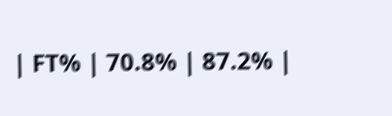| FT% | 70.8% | 87.2% |